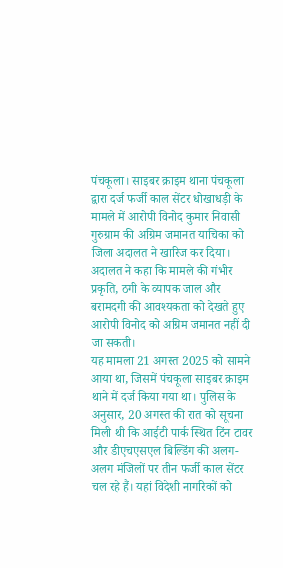पंचकूला। साइबर क्राइम थाना पंचकूला द्वारा दर्ज फर्जी काल सेंटर धोखाधड़ी के मामले में आरोपी विनोद कुमार निवासी गुरुग्राम की अग्रिम जमानत याचिका को जिला अदालत ने खारिज कर दिया। अदालत ने कहा कि मामले की गंभीर प्रकृति, ठगी के व्यापक जाल और बरामदगी की आवश्यकता को देखते हुए आरोपी विनोद को अग्रिम जमानत नहीं दी जा सकती।
यह मामला 21 अगस्त 2025 को सामने आया था, जिसमें पंचकूला साइबर क्राइम थाने में दर्ज किया गया था। पुलिस के अनुसार, 20 अगस्त की रात को सूचना मिली थी कि आईटी पार्क स्थित टिंन टावर और डीएचएसएल बिल्डिंग की अलग-अलग मंजिलों पर तीन फर्जी काल सेंटर चल रहे हैं। यहां विदेशी नागरिकों को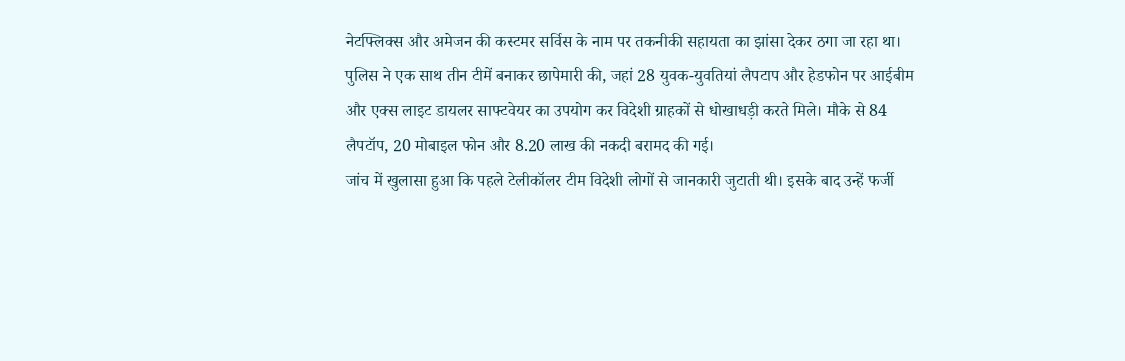नेटफ्लिक्स और अमेजन की कस्टमर सर्विस के नाम पर तकनीकी सहायता का झांसा देकर ठगा जा रहा था।
पुलिस ने एक साथ तीन टीमें बनाकर छापेमारी की, जहां 28 युवक-युवतियां लैपटाप और हेडफोन पर आईबीम और एक्स लाइट डायलर साफ्टवेयर का उपयोग कर विदेशी ग्राहकों से धोखाधड़ी करते मिले। मौके से 84 लैपटॉप, 20 मोबाइल फोन और 8.20 लाख की नकदी बरामद की गई।
जांच में खुलासा हुआ कि पहले टेलीकॉलर टीम विदेशी लोगों से जानकारी जुटाती थी। इसके बाद उन्हें फर्जी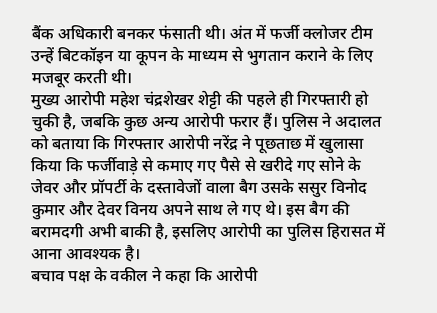बैंक अधिकारी बनकर फंसाती थी। अंत में फर्जी क्लोजर टीम उन्हें बिटकॉइन या कूपन के माध्यम से भुगतान कराने के लिए मजबूर करती थी।
मुख्य आरोपी महेश चंद्रशेखर शेट्टी की पहले ही गिरफ्तारी हो चुकी है, जबकि कुछ अन्य आरोपी फरार हैं। पुलिस ने अदालत को बताया कि गिरफ्तार आरोपी नरेंद्र ने पूछताछ में खुलासा किया कि फर्जीवाड़े से कमाए गए पैसे से खरीदे गए सोने के जेवर और प्रॉपर्टी के दस्तावेजों वाला बैग उसके ससुर विनोद कुमार और देवर विनय अपने साथ ले गए थे। इस बैग की बरामदगी अभी बाकी है, इसलिए आरोपी का पुलिस हिरासत में आना आवश्यक है।
बचाव पक्ष के वकील ने कहा कि आरोपी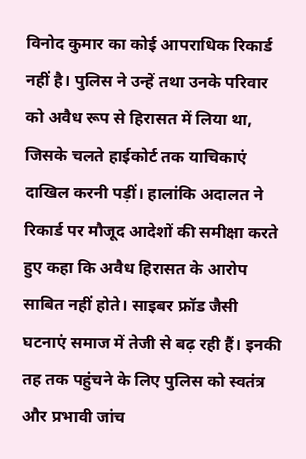विनोद कुमार का कोई आपराधिक रिकार्ड नहीं है। पुलिस ने उन्हें तथा उनके परिवार को अवैध रूप से हिरासत में लिया था, जिसके चलते हाईकोर्ट तक याचिकाएं दाखिल करनी पड़ीं। हालांकि अदालत ने रिकार्ड पर मौजूद आदेशों की समीक्षा करते हुए कहा कि अवैध हिरासत के आरोप साबित नहीं होते। साइबर फ्रॉड जैसी घटनाएं समाज में तेजी से बढ़ रही हैं। इनकी तह तक पहुंचने के लिए पुलिस को स्वतंत्र और प्रभावी जांच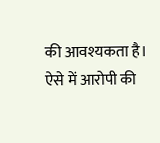की आवश्यकता है। ऐसे में आरोपी की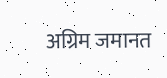अग्रिम जमानत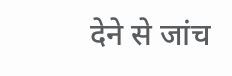देने से जांच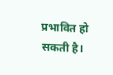प्रभावित हो सकती है।